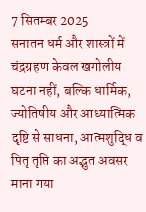7 सितम्बर 2025
सनातन धर्म और शास्त्रों में चंद्रग्रहण केवल खगोलीय घटना नहीं, बल्कि धार्मिक, ज्योतिषीय और आध्यात्मिक दृष्टि से साधना, आत्मशुद्धि व पितृ तृप्ति का अद्भुत अवसर माना गया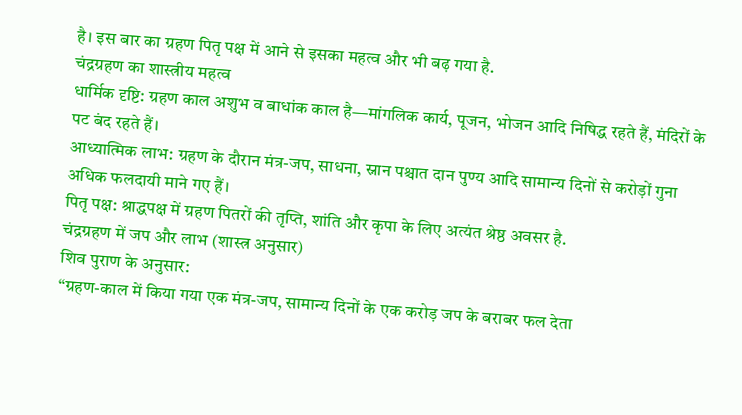है। इस बार का ग्रहण पितृ पक्ष में आने से इसका महत्व और भी बढ़ गया है.
चंद्रग्रहण का शास्त्रीय महत्व
धार्मिक दृष्टि: ग्रहण काल अशुभ व बाधांक काल है—मांगलिक कार्य, पूजन, भोजन आदि निषिद्ध रहते हैं, मंदिरों के पट बंद रहते हैं।
आध्यात्मिक लाभ: ग्रहण के दौरान मंत्र-जप, साधना, स्नान पश्चात दान पुण्य आदि सामान्य दिनों से करोड़ों गुना अधिक फलदायी माने गए हैं।
पितृ पक्ष: श्राद्धपक्ष में ग्रहण पितरों की तृप्ति, शांति और कृपा के लिए अत्यंत श्रेष्ठ अवसर है.
चंद्रग्रहण में जप और लाभ (शास्त्र अनुसार)
शिव पुराण के अनुसार:
“ग्रहण-काल में किया गया एक मंत्र-जप, सामान्य दिनों के एक करोड़ जप के बराबर फल देता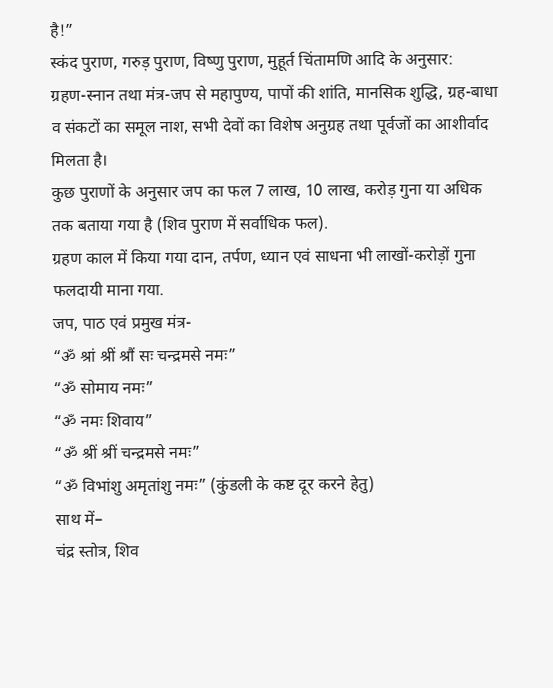है!”
स्कंद पुराण, गरुड़ पुराण, विष्णु पुराण, मुहूर्त चिंतामणि आदि के अनुसार:
ग्रहण-स्नान तथा मंत्र-जप से महापुण्य, पापों की शांति, मानसिक शुद्धि, ग्रह-बाधा व संकटों का समूल नाश, सभी देवों का विशेष अनुग्रह तथा पूर्वजों का आशीर्वाद मिलता है।
कुछ पुराणों के अनुसार जप का फल 7 लाख, 10 लाख, करोड़ गुना या अधिक तक बताया गया है (शिव पुराण में सर्वाधिक फल).
ग्रहण काल में किया गया दान, तर्पण, ध्यान एवं साधना भी लाखों-करोड़ों गुना फलदायी माना गया.
जप, पाठ एवं प्रमुख मंत्र-
“ॐ श्रां श्रीं श्रौं सः चन्द्रमसे नमः”
“ॐ सोमाय नमः”
“ॐ नमः शिवाय”
“ॐ श्रीं श्रीं चन्द्रमसे नमः”
“ॐ विभांशु अमृतांशु नमः” (कुंडली के कष्ट दूर करने हेतु)
साथ में–
चंद्र स्तोत्र, शिव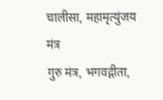चालीसा, महामृत्युंजय मंत्र
गुरु मंत्र, भगवद्गीता,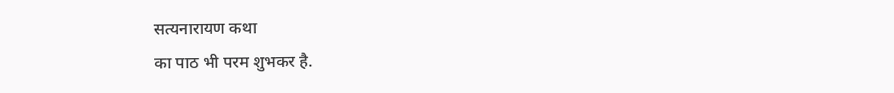सत्यनारायण कथा
का पाठ भी परम शुभकर है.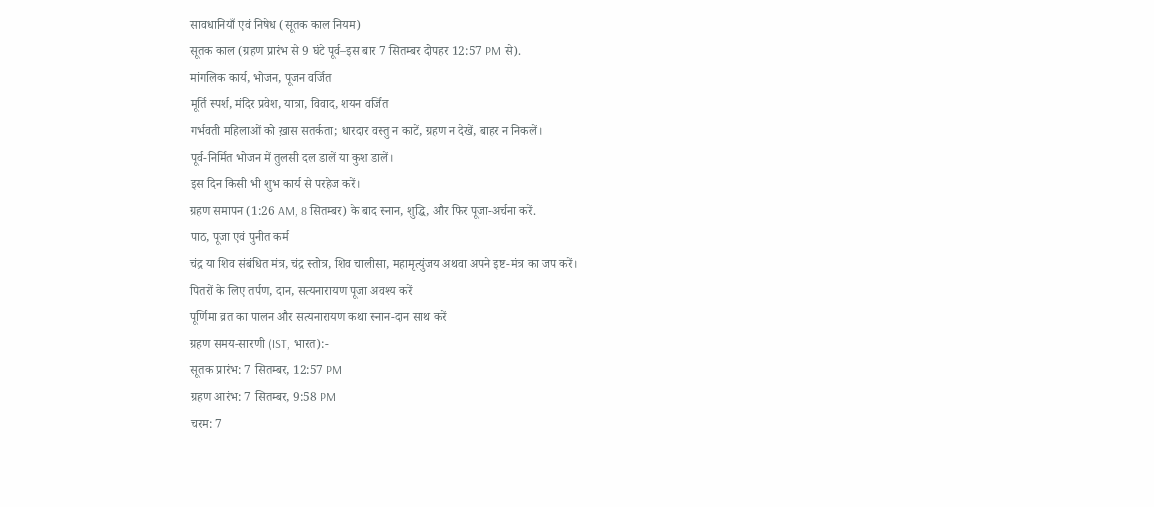सावधानियाँ एवं निषेध (सूतक काल नियम)
सूतक काल (ग्रहण प्रारंभ से 9 घंटे पूर्व–इस बार 7 सितम्बर दोपहर 12:57 PM से).
मांगलिक कार्य, भोजन, पूजन वर्जित
मूर्ति स्पर्श, मंदिर प्रवेश, यात्रा, विवाद, शयन वर्जित
गर्भवती महिलाओं को ख़ास सतर्कता; धारदार वस्तु न काटें, ग्रहण न देखें, बाहर न निकलें।
पूर्व-निर्मित भोजन में तुलसी दल डालें या कुश डालें।
इस दिन किसी भी शुभ कार्य से परहेज करें।
ग्रहण समापन (1:26 AM, 8 सितम्बर) के बाद स्नान, शुद्धि, और फिर पूजा-अर्चना करें.
पाठ, पूजा एवं पुनीत कर्म
चंद्र या शिव संबंधित मंत्र, चंद्र स्तोत्र, शिव चालीसा, महामृत्युंजय अथवा अपने इष्ट-मंत्र का जप करें।
पितरों के लिए तर्पण, दान, सत्यनारायण पूजा अवश्य करें
पूर्णिमा व्रत का पालन और सत्यनारायण कथा स्नान-दान साथ करें
ग्रहण समय-सारणी (IST, भारत):-
सूतक प्रारंभ: 7 सितम्बर, 12:57 PM
ग्रहण आरंभ: 7 सितम्बर, 9:58 PM
चरम: 7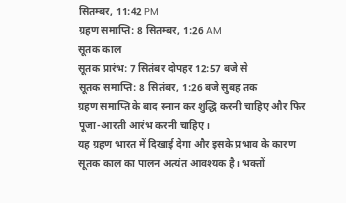सितम्बर, 11:42 PM
ग्रहण समाप्ति: 8 सितम्बर, 1:26 AM
सूतक काल
सूतक प्रारंभ: 7 सितंबर दोपहर 12:57 बजे से
सूतक समाप्ति: 8 सितंबर, 1:26 बजे सुबह तक
ग्रहण समाप्ति के बाद स्नान कर शुद्धि करनी चाहिए और फिर पूजा-आरती आरंभ करनी चाहिए।
यह ग्रहण भारत में दिखाई देगा और इसके प्रभाव के कारण सूतक काल का पालन अत्यंत आवश्यक है। भक्तों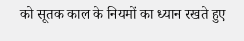को सूतक काल के नियमों का ध्यान रखते हुए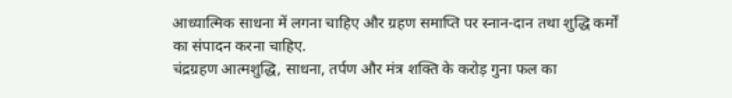आध्यात्मिक साधना में लगना चाहिए और ग्रहण समाप्ति पर स्नान-दान तथा शुद्धि कर्मों का संपादन करना चाहिए.
चंद्रग्रहण आत्मशुद्धि, साधना, तर्पण और मंत्र शक्ति के करोड़ गुना फल का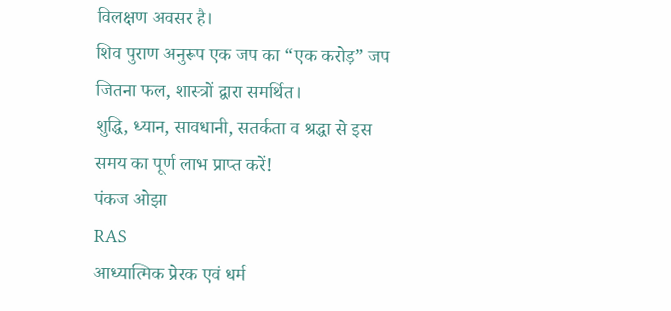विलक्षण अवसर है।
शिव पुराण अनुरूप एक जप का “एक करोड़” जप जितना फल, शास्त्रों द्वारा समर्थित।
शुद्धि, ध्यान, सावधानी, सतर्कता व श्रद्धा से इस समय का पूर्ण लाभ प्राप्त करें!
पंकज ओझा
RAS
आध्यात्मिक प्रेरक एवं धर्म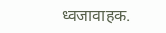ध्वजावाहक.